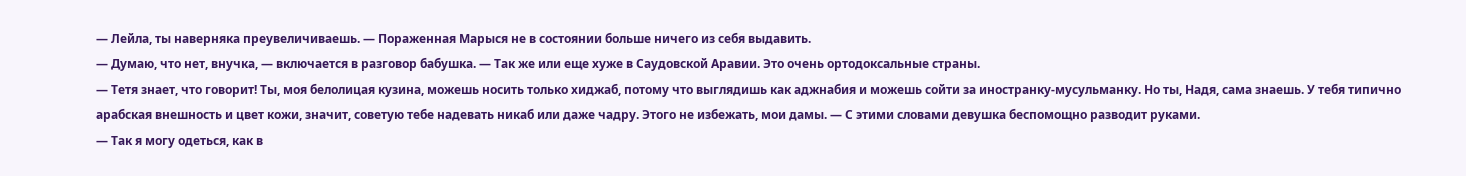— Лейла, ты наверняка преувеличиваешь. — Пораженная Марыся не в состоянии больше ничего из себя выдавить.
— Думаю, что нет, внучка, — включается в разговор бабушка. — Так же или еще хуже в Саудовской Аравии. Это очень ортодоксальные страны.
— Тетя знает, что говорит! Ты, моя белолицая кузина, можешь носить только хиджаб, потому что выглядишь как аджнабия и можешь сойти за иностранку-мусульманку. Но ты, Надя, сама знаешь. У тебя типично арабская внешность и цвет кожи, значит, советую тебе надевать никаб или даже чадру. Этого не избежать, мои дамы. — С этими словами девушка беспомощно разводит руками.
— Так я могу одеться, как в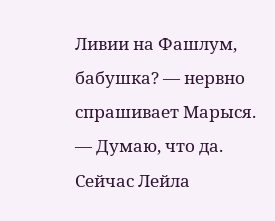Ливии на Фашлум, бабушка? — нервно спрашивает Марыся.
— Думаю, что да. Сейчас Лейла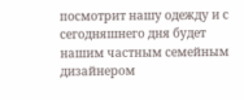посмотрит нашу одежду и с сегодняшнего дня будет нашим частным семейным дизайнером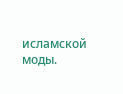исламской моды.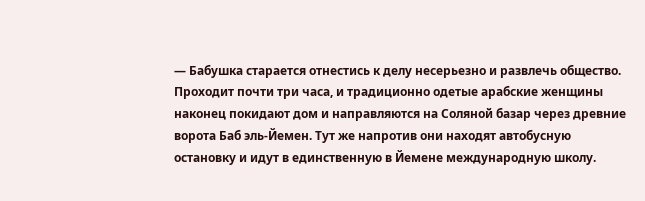— Бабушка старается отнестись к делу несерьезно и развлечь общество.
Проходит почти три часа, и традиционно одетые арабские женщины наконец покидают дом и направляются на Соляной базар через древние ворота Баб эль-Йемен. Тут же напротив они находят автобусную остановку и идут в единственную в Йемене международную школу.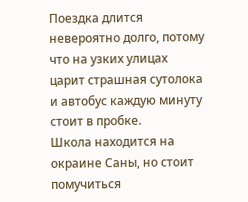Поездка длится невероятно долго, потому что на узких улицах царит страшная сутолока и автобус каждую минуту стоит в пробке.
Школа находится на окраине Саны, но стоит помучиться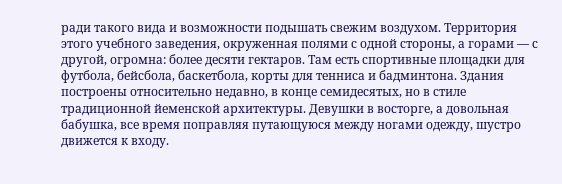ради такого вида и возможности подышать свежим воздухом. Территория этого учебного заведения, окруженная полями с одной стороны, а горами — с другой, огромна: более десяти гектаров. Там есть спортивные площадки для футбола, бейсбола, баскетбола, корты для тенниса и бадминтона. Здания построены относительно недавно, в конце семидесятых, но в стиле традиционной йеменской архитектуры. Девушки в восторге, а довольная бабушка, все время поправляя путающуюся между ногами одежду, шустро движется к входу.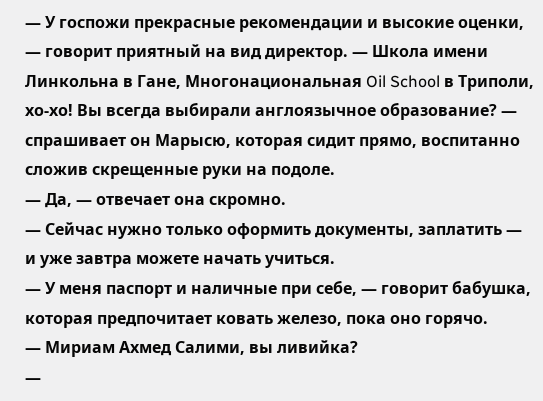— У госпожи прекрасные рекомендации и высокие оценки, — говорит приятный на вид директор. — Школа имени Линкольна в Гане, Многонациональная Oil School в Триполи, хо-хо! Вы всегда выбирали англоязычное образование? — спрашивает он Марысю, которая сидит прямо, воспитанно сложив скрещенные руки на подоле.
— Да, — отвечает она скромно.
— Сейчас нужно только оформить документы, заплатить — и уже завтра можете начать учиться.
— У меня паспорт и наличные при себе, — говорит бабушка, которая предпочитает ковать железо, пока оно горячо.
— Мириам Ахмед Салими, вы ливийка?
—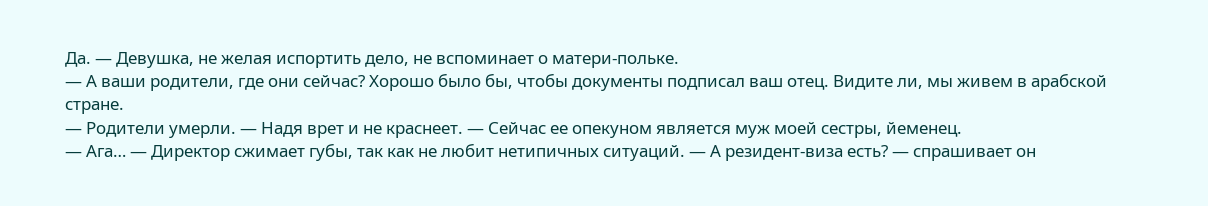Да. — Девушка, не желая испортить дело, не вспоминает о матери-польке.
— А ваши родители, где они сейчас? Хорошо было бы, чтобы документы подписал ваш отец. Видите ли, мы живем в арабской стране.
— Родители умерли. — Надя врет и не краснеет. — Сейчас ее опекуном является муж моей сестры, йеменец.
— Ага… — Директор сжимает губы, так как не любит нетипичных ситуаций. — А резидент-виза есть? — спрашивает он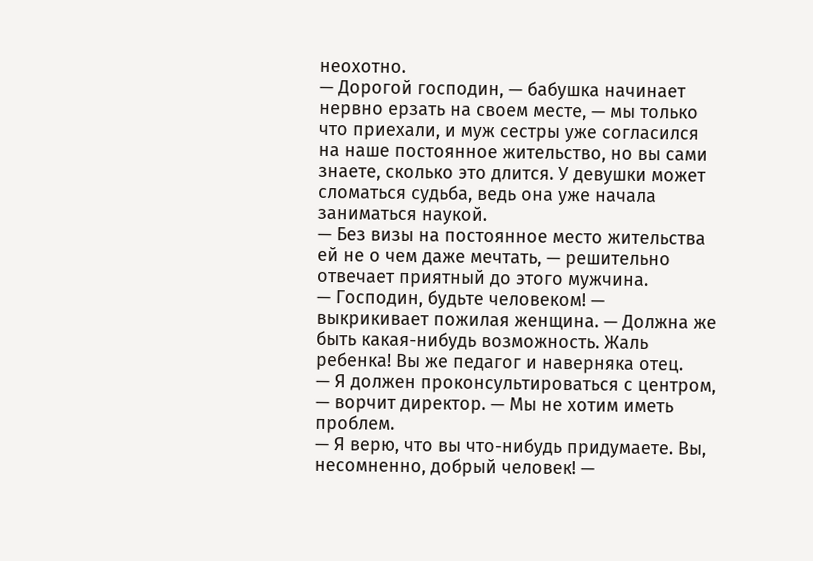неохотно.
— Дорогой господин, — бабушка начинает нервно ерзать на своем месте, — мы только что приехали, и муж сестры уже согласился на наше постоянное жительство, но вы сами знаете, сколько это длится. У девушки может сломаться судьба, ведь она уже начала заниматься наукой.
— Без визы на постоянное место жительства ей не о чем даже мечтать, — решительно отвечает приятный до этого мужчина.
— Господин, будьте человеком! — выкрикивает пожилая женщина. — Должна же быть какая-нибудь возможность. Жаль ребенка! Вы же педагог и наверняка отец.
— Я должен проконсультироваться с центром, — ворчит директор. — Мы не хотим иметь проблем.
— Я верю, что вы что-нибудь придумаете. Вы, несомненно, добрый человек! —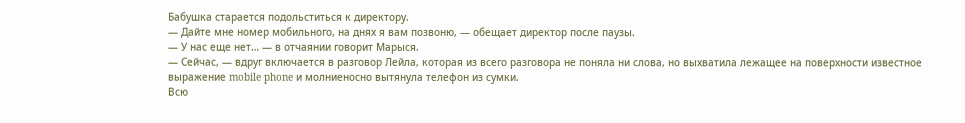Бабушка старается подольститься к директору.
— Дайте мне номер мобильного, на днях я вам позвоню, — обещает директор после паузы.
— У нас еще нет… — в отчаянии говорит Марыся.
— Сейчас, — вдруг включается в разговор Лейла, которая из всего разговора не поняла ни слова, но выхватила лежащее на поверхности известное выражение mobile phone и молниеносно вытянула телефон из сумки.
Всю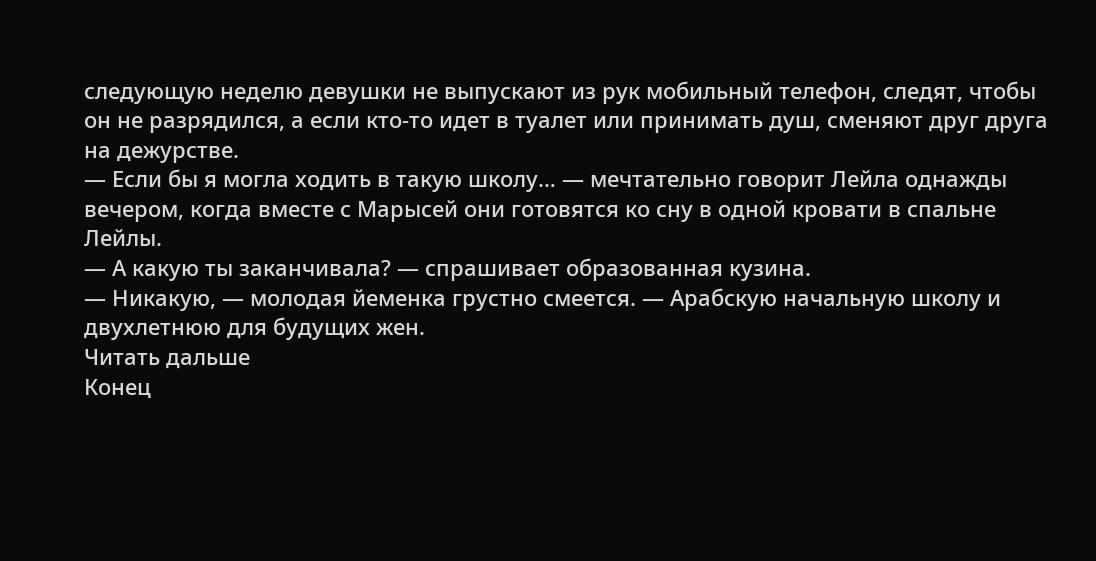следующую неделю девушки не выпускают из рук мобильный телефон, следят, чтобы он не разрядился, а если кто-то идет в туалет или принимать душ, сменяют друг друга на дежурстве.
— Если бы я могла ходить в такую школу… — мечтательно говорит Лейла однажды вечером, когда вместе с Марысей они готовятся ко сну в одной кровати в спальне Лейлы.
— А какую ты заканчивала? — спрашивает образованная кузина.
— Никакую, — молодая йеменка грустно смеется. — Арабскую начальную школу и двухлетнюю для будущих жен.
Читать дальше
Конец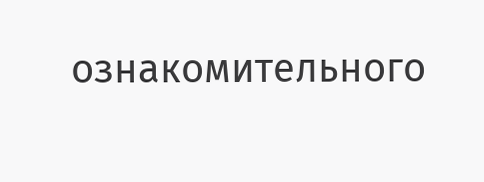ознакомительного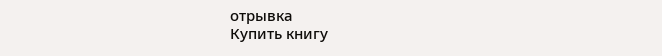отрывка
Купить книгу